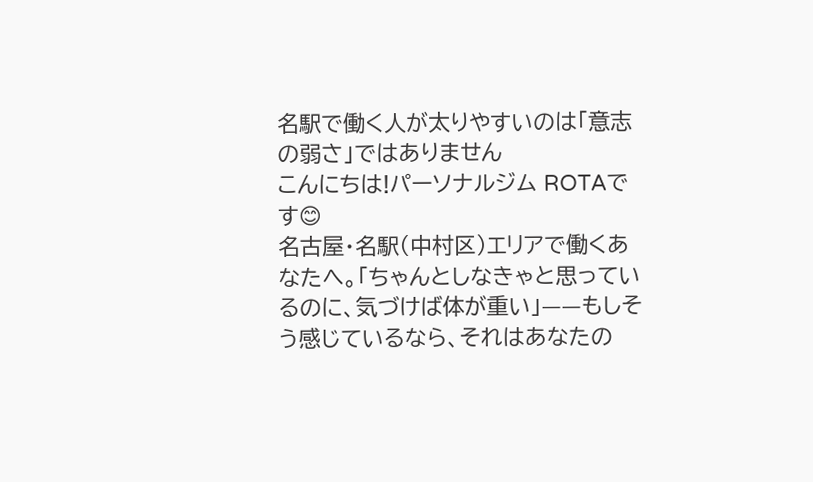名駅で働く人が太りやすいのは「意志の弱さ」ではありません
こんにちは!パーソナルジム ROTAです😊
名古屋・名駅(中村区)エリアで働くあなたへ。「ちゃんとしなきゃと思っているのに、気づけば体が重い」——もしそう感じているなら、それはあなたの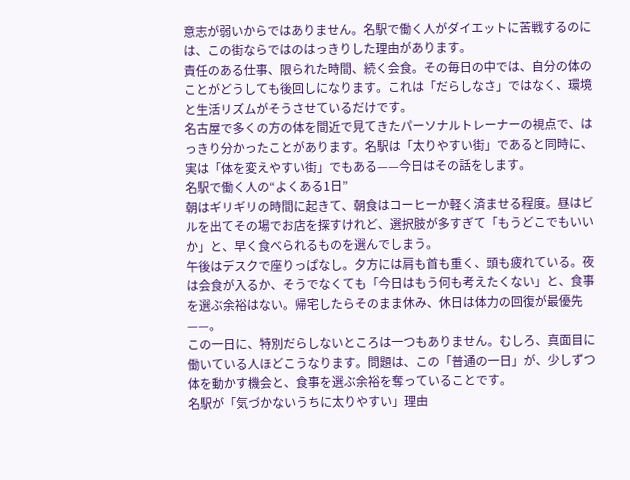意志が弱いからではありません。名駅で働く人がダイエットに苦戦するのには、この街ならではのはっきりした理由があります。
責任のある仕事、限られた時間、続く会食。その毎日の中では、自分の体のことがどうしても後回しになります。これは「だらしなさ」ではなく、環境と生活リズムがそうさせているだけです。
名古屋で多くの方の体を間近で見てきたパーソナルトレーナーの視点で、はっきり分かったことがあります。名駅は「太りやすい街」であると同時に、実は「体を変えやすい街」でもある——今日はその話をします。
名駅で働く人の“よくある1日”
朝はギリギリの時間に起きて、朝食はコーヒーか軽く済ませる程度。昼はビルを出てその場でお店を探すけれど、選択肢が多すぎて「もうどこでもいいか」と、早く食べられるものを選んでしまう。
午後はデスクで座りっぱなし。夕方には肩も首も重く、頭も疲れている。夜は会食が入るか、そうでなくても「今日はもう何も考えたくない」と、食事を選ぶ余裕はない。帰宅したらそのまま休み、休日は体力の回復が最優先——。
この一日に、特別だらしないところは一つもありません。むしろ、真面目に働いている人ほどこうなります。問題は、この「普通の一日」が、少しずつ体を動かす機会と、食事を選ぶ余裕を奪っていることです。
名駅が「気づかないうちに太りやすい」理由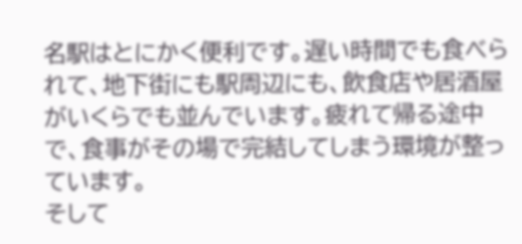名駅はとにかく便利です。遅い時間でも食べられて、地下街にも駅周辺にも、飲食店や居酒屋がいくらでも並んでいます。疲れて帰る途中で、食事がその場で完結してしまう環境が整っています。
そして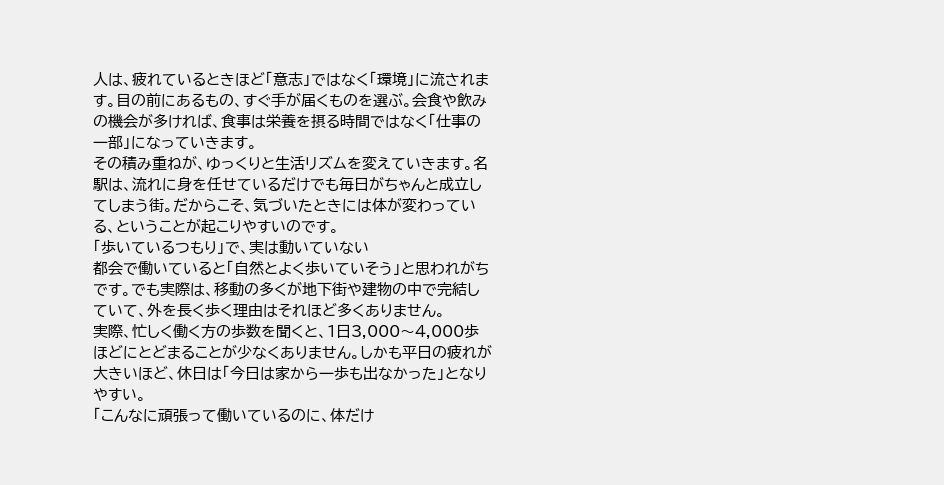人は、疲れているときほど「意志」ではなく「環境」に流されます。目の前にあるもの、すぐ手が届くものを選ぶ。会食や飲みの機会が多ければ、食事は栄養を摂る時間ではなく「仕事の一部」になっていきます。
その積み重ねが、ゆっくりと生活リズムを変えていきます。名駅は、流れに身を任せているだけでも毎日がちゃんと成立してしまう街。だからこそ、気づいたときには体が変わっている、ということが起こりやすいのです。
「歩いているつもり」で、実は動いていない
都会で働いていると「自然とよく歩いていそう」と思われがちです。でも実際は、移動の多くが地下街や建物の中で完結していて、外を長く歩く理由はそれほど多くありません。
実際、忙しく働く方の歩数を聞くと、1日3,000〜4,000歩ほどにとどまることが少なくありません。しかも平日の疲れが大きいほど、休日は「今日は家から一歩も出なかった」となりやすい。
「こんなに頑張って働いているのに、体だけ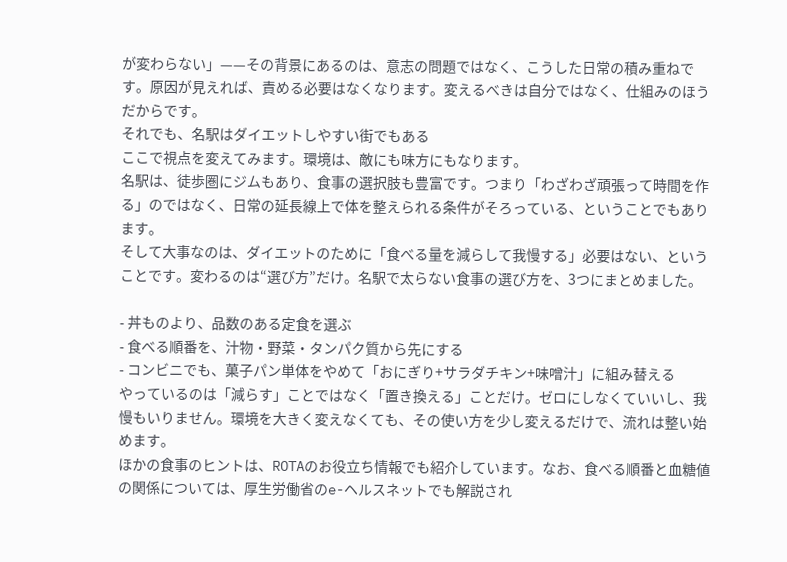が変わらない」——その背景にあるのは、意志の問題ではなく、こうした日常の積み重ねです。原因が見えれば、責める必要はなくなります。変えるべきは自分ではなく、仕組みのほうだからです。
それでも、名駅はダイエットしやすい街でもある
ここで視点を変えてみます。環境は、敵にも味方にもなります。
名駅は、徒歩圏にジムもあり、食事の選択肢も豊富です。つまり「わざわざ頑張って時間を作る」のではなく、日常の延長線上で体を整えられる条件がそろっている、ということでもあります。
そして大事なのは、ダイエットのために「食べる量を減らして我慢する」必要はない、ということです。変わるのは“選び方”だけ。名駅で太らない食事の選び方を、3つにまとめました。

- 丼ものより、品数のある定食を選ぶ
- 食べる順番を、汁物・野菜・タンパク質から先にする
- コンビニでも、菓子パン単体をやめて「おにぎり+サラダチキン+味噌汁」に組み替える
やっているのは「減らす」ことではなく「置き換える」ことだけ。ゼロにしなくていいし、我慢もいりません。環境を大きく変えなくても、その使い方を少し変えるだけで、流れは整い始めます。
ほかの食事のヒントは、ROTAのお役立ち情報でも紹介しています。なお、食べる順番と血糖値の関係については、厚生労働省のe-ヘルスネットでも解説され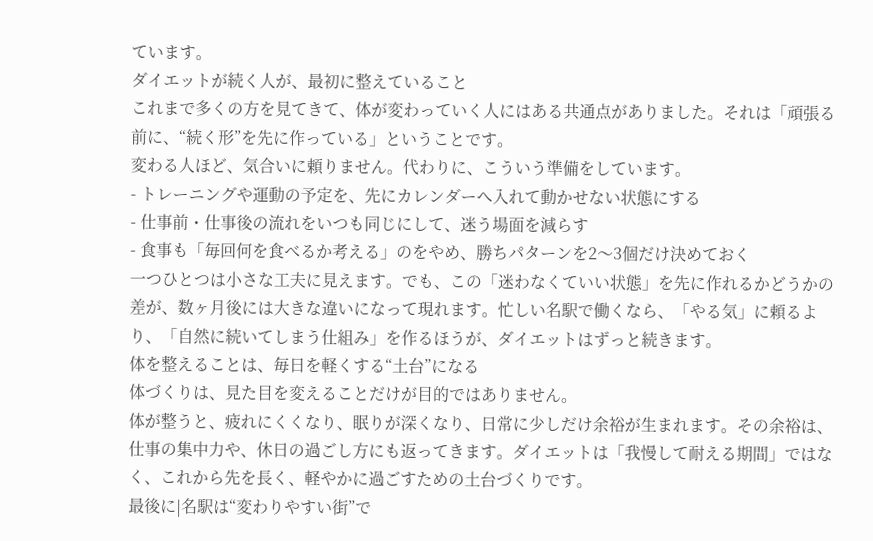ています。
ダイエットが続く人が、最初に整えていること
これまで多くの方を見てきて、体が変わっていく人にはある共通点がありました。それは「頑張る前に、“続く形”を先に作っている」ということです。
変わる人ほど、気合いに頼りません。代わりに、こういう準備をしています。
- トレーニングや運動の予定を、先にカレンダーへ入れて動かせない状態にする
- 仕事前・仕事後の流れをいつも同じにして、迷う場面を減らす
- 食事も「毎回何を食べるか考える」のをやめ、勝ちパターンを2〜3個だけ決めておく
一つひとつは小さな工夫に見えます。でも、この「迷わなくていい状態」を先に作れるかどうかの差が、数ヶ月後には大きな違いになって現れます。忙しい名駅で働くなら、「やる気」に頼るより、「自然に続いてしまう仕組み」を作るほうが、ダイエットはずっと続きます。
体を整えることは、毎日を軽くする“土台”になる
体づくりは、見た目を変えることだけが目的ではありません。
体が整うと、疲れにくくなり、眠りが深くなり、日常に少しだけ余裕が生まれます。その余裕は、仕事の集中力や、休日の過ごし方にも返ってきます。ダイエットは「我慢して耐える期間」ではなく、これから先を長く、軽やかに過ごすための土台づくりです。
最後に|名駅は“変わりやすい街”で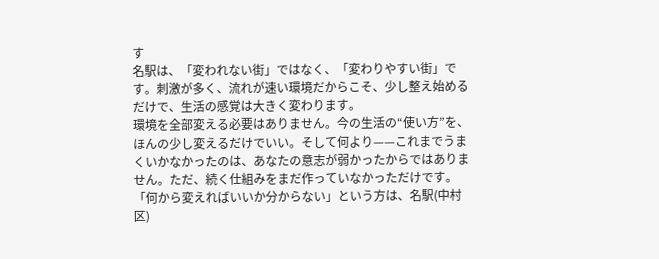す
名駅は、「変われない街」ではなく、「変わりやすい街」です。刺激が多く、流れが速い環境だからこそ、少し整え始めるだけで、生活の感覚は大きく変わります。
環境を全部変える必要はありません。今の生活の“使い方”を、ほんの少し変えるだけでいい。そして何より——これまでうまくいかなかったのは、あなたの意志が弱かったからではありません。ただ、続く仕組みをまだ作っていなかっただけです。
「何から変えればいいか分からない」という方は、名駅(中村区)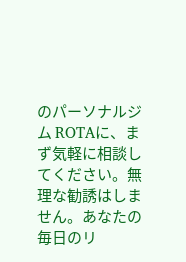のパーソナルジム ROTAに、まず気軽に相談してください。無理な勧誘はしません。あなたの毎日のリ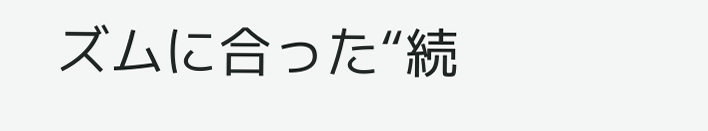ズムに合った“続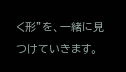く形”を、一緒に見つけていきます。